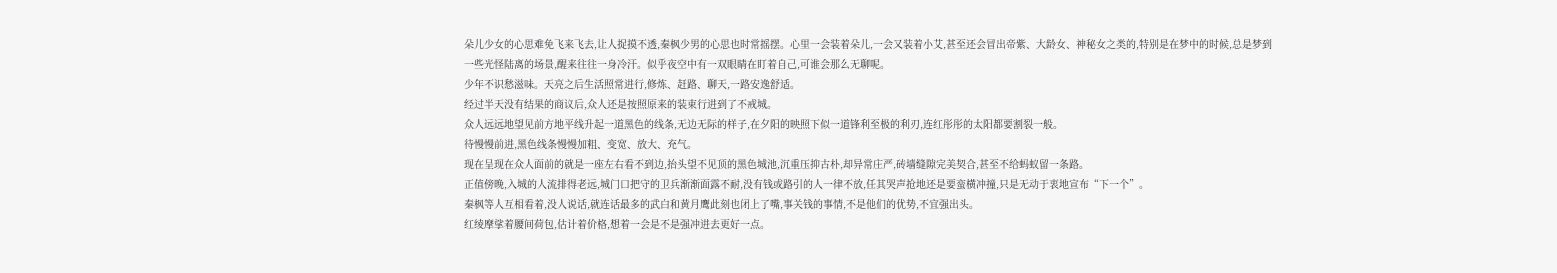朵儿少女的心思难免飞来飞去,让人捉摸不透,秦枫少男的心思也时常摇摆。心里一会装着朵儿,一会又装着小艾,甚至还会冒出帝紫、大龄女、神秘女之类的,特别是在梦中的时候,总是梦到一些光怪陆离的场景,醒来往往一身冷汗。似乎夜空中有一双眼睛在盯着自己,可谁会那么无聊呢。
少年不识愁滋味。天亮之后生活照常进行,修炼、赶路、聊天,一路安逸舒适。
经过半天没有结果的商议后,众人还是按照原来的装束行进到了不戒城。
众人远远地望见前方地平线升起一道黑色的线条,无边无际的样子,在夕阳的映照下似一道锋利至极的利刃,连红彤彤的太阳都要割裂一般。
待慢慢前进,黑色线条慢慢加粗、变宽、放大、充气。
现在呈现在众人面前的就是一座左右看不到边,抬头望不见顶的黑色城池,沉重压抑古朴,却异常庄严,砖墙缝隙完美契合,甚至不给蚂蚁留一条路。
正值傍晚,入城的人流排得老远,城门口把守的卫兵渐渐面露不耐,没有钱或路引的人一律不放,任其哭声抢地还是要蛮横冲撞,只是无动于衷地宣布“下一个”。
秦枫等人互相看着,没人说话,就连话最多的武白和黄月鹰此刻也闭上了嘴,事关钱的事情,不是他们的优势,不宜强出头。
红绫摩挲着腰间荷包,估计着价格,想着一会是不是强冲进去更好一点。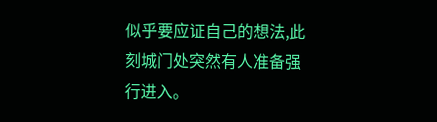似乎要应证自己的想法,此刻城门处突然有人准备强行进入。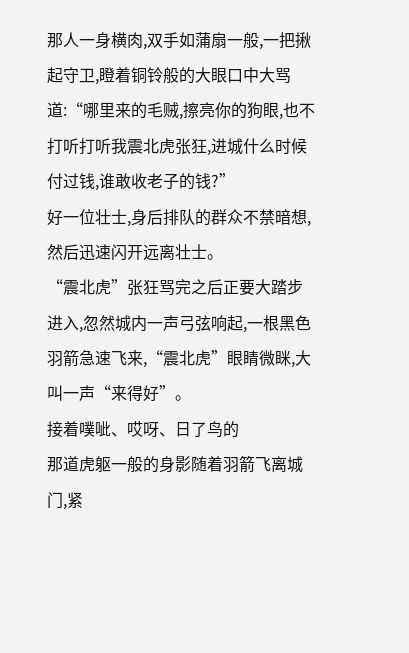那人一身横肉,双手如蒲扇一般,一把揪起守卫,瞪着铜铃般的大眼口中大骂道:“哪里来的毛贼,擦亮你的狗眼,也不打听打听我震北虎张狂,进城什么时候付过钱,谁敢收老子的钱?”
好一位壮士,身后排队的群众不禁暗想,然后迅速闪开远离壮士。
“震北虎”张狂骂完之后正要大踏步进入,忽然城内一声弓弦响起,一根黑色羽箭急速飞来,“震北虎”眼睛微眯,大叫一声“来得好”。
接着噗呲、哎呀、日了鸟的
那道虎躯一般的身影随着羽箭飞离城门,紧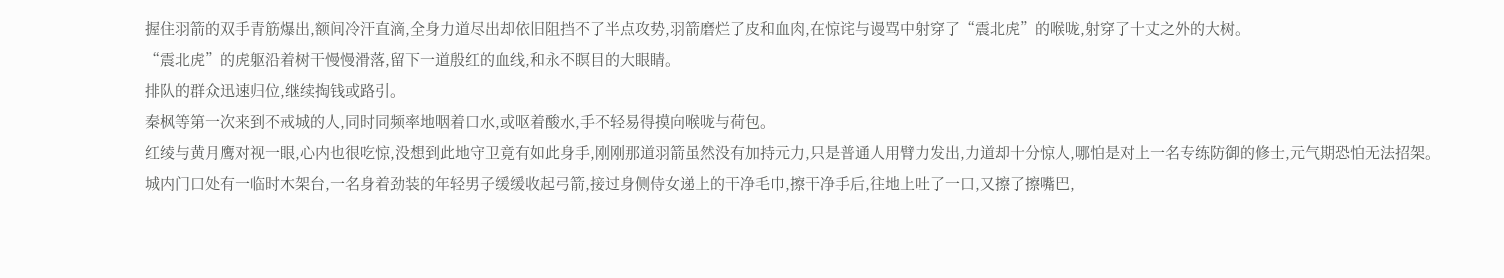握住羽箭的双手青筋爆出,额间冷汗直滴,全身力道尽出却依旧阻挡不了半点攻势,羽箭磨烂了皮和血肉,在惊诧与谩骂中射穿了“震北虎”的喉咙,射穿了十丈之外的大树。
“震北虎”的虎躯沿着树干慢慢滑落,留下一道殷红的血线,和永不瞑目的大眼睛。
排队的群众迅速归位,继续掏钱或路引。
秦枫等第一次来到不戒城的人,同时同频率地咽着口水,或呕着酸水,手不轻易得摸向喉咙与荷包。
红绫与黄月鹰对视一眼,心内也很吃惊,没想到此地守卫竟有如此身手,刚刚那道羽箭虽然没有加持元力,只是普通人用臂力发出,力道却十分惊人,哪怕是对上一名专练防御的修士,元气期恐怕无法招架。
城内门口处有一临时木架台,一名身着劲装的年轻男子缓缓收起弓箭,接过身侧侍女递上的干净毛巾,擦干净手后,往地上吐了一口,又擦了擦嘴巴,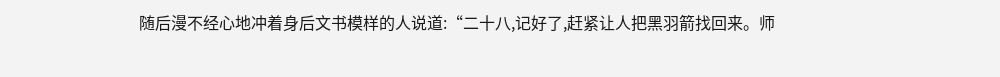随后漫不经心地冲着身后文书模样的人说道:“二十八,记好了,赶紧让人把黑羽箭找回来。师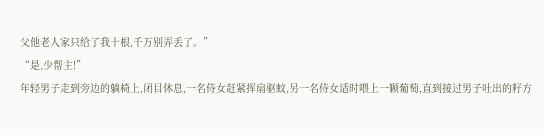父他老人家只给了我十根,千万别弄丢了。”
“是,少帮主!”
年轻男子走到旁边的躺椅上,闭目休息,一名侍女赶紧挥扇驱蚊,另一名侍女适时喂上一颗葡萄,直到接过男子吐出的籽方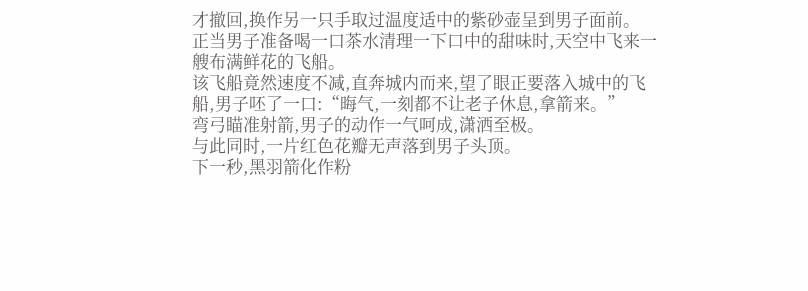才撤回,换作另一只手取过温度适中的紫砂壶呈到男子面前。
正当男子准备喝一口茶水清理一下口中的甜味时,天空中飞来一艘布满鲜花的飞船。
该飞船竟然速度不减,直奔城内而来,望了眼正要落入城中的飞船,男子呸了一口:“晦气,一刻都不让老子休息,拿箭来。”
弯弓瞄准射箭,男子的动作一气呵成,潇洒至极。
与此同时,一片红色花瓣无声落到男子头顶。
下一秒,黑羽箭化作粉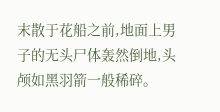末散于花船之前,地面上男子的无头尸体轰然倒地,头颅如黑羽箭一般稀碎。